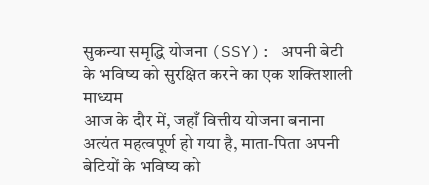सुकन्या समृद्धि योजना (SSY): अपनी बेटी के भविष्य को सुरक्षित करने का एक शक्तिशाली माध्यम
आज के दौर में, जहाँ वित्तीय योजना बनाना अत्यंत महत्वपूर्ण हो गया है, माता-पिता अपनी बेटियों के भविष्य को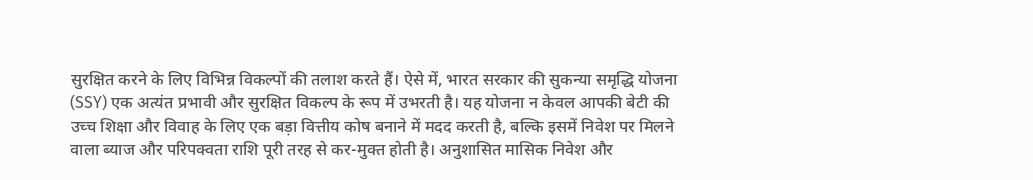सुरक्षित करने के लिए विभिन्न विकल्पों की तलाश करते हैं। ऐसे में, भारत सरकार की सुकन्या समृद्धि योजना (SSY) एक अत्यंत प्रभावी और सुरक्षित विकल्प के रूप में उभरती है। यह योजना न केवल आपकी बेटी की उच्च शिक्षा और विवाह के लिए एक बड़ा वित्तीय कोष बनाने में मदद करती है, बल्कि इसमें निवेश पर मिलने वाला ब्याज और परिपक्वता राशि पूरी तरह से कर-मुक्त होती है। अनुशासित मासिक निवेश और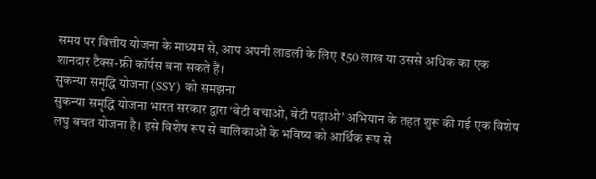समय पर वित्तीय योजना के माध्यम से, आप अपनी लाडली के लिए ₹50 लाख या उससे अधिक का एक शानदार टैक्स-फ्री कॉर्पस बना सकते हैं।
सुकन्या समृद्धि योजना (SSY) को समझना
सुकन्या समृद्धि योजना भारत सरकार द्वारा ‘बेटी बचाओ, बेटी पढ़ाओ’ अभियान के तहत शुरू की गई एक विशेष लघु बचत योजना है। इसे विशेष रूप से बालिकाओं के भविष्य को आर्थिक रूप से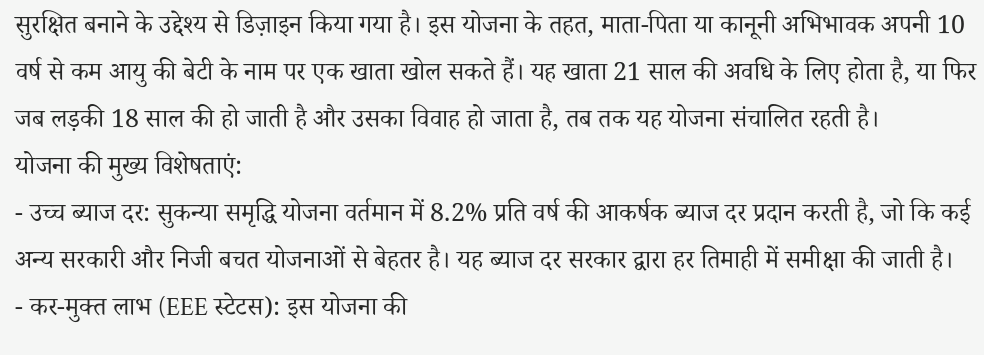सुरक्षित बनाने के उद्देश्य से डिज़ाइन किया गया है। इस योजना के तहत, माता-पिता या कानूनी अभिभावक अपनी 10 वर्ष से कम आयु की बेटी के नाम पर एक खाता खोल सकते हैं। यह खाता 21 साल की अवधि के लिए होता है, या फिर जब लड़की 18 साल की हो जाती है और उसका विवाह हो जाता है, तब तक यह योजना संचालित रहती है।
योजना की मुख्य विशेषताएं:
- उच्च ब्याज दर: सुकन्या समृद्धि योजना वर्तमान में 8.2% प्रति वर्ष की आकर्षक ब्याज दर प्रदान करती है, जो कि कई अन्य सरकारी और निजी बचत योजनाओं से बेहतर है। यह ब्याज दर सरकार द्वारा हर तिमाही में समीक्षा की जाती है।
- कर-मुक्त लाभ (EEE स्टेटस): इस योजना की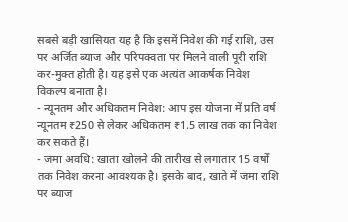सबसे बड़ी खासियत यह है कि इसमें निवेश की गई राशि, उस पर अर्जित ब्याज और परिपक्वता पर मिलने वाली पूरी राशि कर-मुक्त होती है। यह इसे एक अत्यंत आकर्षक निवेश विकल्प बनाता है।
- न्यूनतम और अधिकतम निवेश: आप इस योजना में प्रति वर्ष न्यूनतम ₹250 से लेकर अधिकतम ₹1.5 लाख तक का निवेश कर सकते हैं।
- जमा अवधि: खाता खोलने की तारीख से लगातार 15 वर्षों तक निवेश करना आवश्यक है। इसके बाद, खाते में जमा राशि पर ब्याज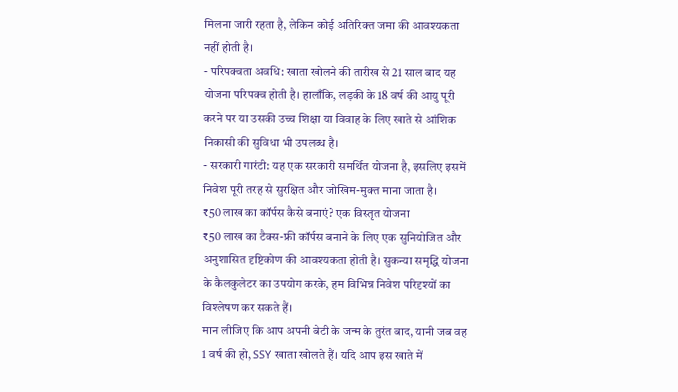मिलना जारी रहता है, लेकिन कोई अतिरिक्त जमा की आवश्यकता नहीं होती है।
- परिपक्वता अवधि: खाता खोलने की तारीख से 21 साल बाद यह योजना परिपक्व होती है। हालाँकि, लड़की के 18 वर्ष की आयु पूरी करने पर या उसकी उच्च शिक्षा या विवाह के लिए खाते से आंशिक निकासी की सुविधा भी उपलब्ध है।
- सरकारी गारंटी: यह एक सरकारी समर्थित योजना है, इसलिए इसमें निवेश पूरी तरह से सुरक्षित और जोखिम-मुक्त माना जाता है।
₹50 लाख का कॉर्पस कैसे बनाएं? एक विस्तृत योजना
₹50 लाख का टैक्स-फ्री कॉर्पस बनाने के लिए एक सुनियोजित और अनुशासित दृष्टिकोण की आवश्यकता होती है। सुकन्या समृद्धि योजना के कैलकुलेटर का उपयोग करके, हम विभिन्न निवेश परिदृश्यों का विश्लेषण कर सकते हैं।
मान लीजिए कि आप अपनी बेटी के जन्म के तुरंत बाद, यानी जब वह 1 वर्ष की हो, SSY खाता खोलते हैं। यदि आप इस खाते में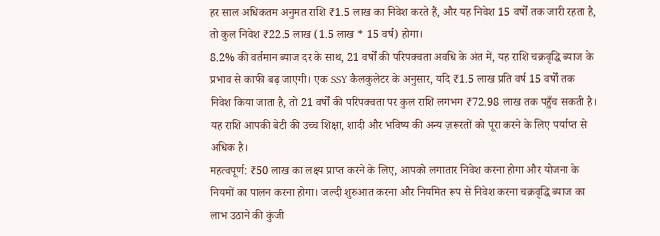हर साल अधिकतम अनुमत राशि ₹1.5 लाख का निवेश करते हैं, और यह निवेश 15 वर्षों तक जारी रहता है, तो कुल निवेश ₹22.5 लाख (1.5 लाख * 15 वर्ष) होगा।
8.2% की वर्तमान ब्याज दर के साथ, 21 वर्षों की परिपक्वता अवधि के अंत में, यह राशि चक्रवृद्धि ब्याज के प्रभाव से काफी बढ़ जाएगी। एक SSY कैलकुलेटर के अनुसार, यदि ₹1.5 लाख प्रति वर्ष 15 वर्षों तक निवेश किया जाता है, तो 21 वर्षों की परिपक्वता पर कुल राशि लगभग ₹72.98 लाख तक पहुँच सकती है। यह राशि आपकी बेटी की उच्च शिक्षा, शादी और भविष्य की अन्य ज़रूरतों को पूरा करने के लिए पर्याप्त से अधिक है।
महत्वपूर्ण: ₹50 लाख का लक्ष्य प्राप्त करने के लिए, आपको लगातार निवेश करना होगा और योजना के नियमों का पालन करना होगा। जल्दी शुरुआत करना और नियमित रूप से निवेश करना चक्रवृद्धि ब्याज का लाभ उठाने की कुंजी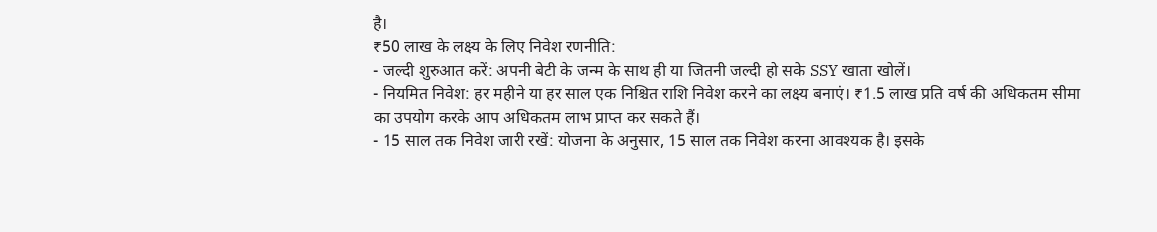है।
₹50 लाख के लक्ष्य के लिए निवेश रणनीति:
- जल्दी शुरुआत करें: अपनी बेटी के जन्म के साथ ही या जितनी जल्दी हो सके SSY खाता खोलें।
- नियमित निवेश: हर महीने या हर साल एक निश्चित राशि निवेश करने का लक्ष्य बनाएं। ₹1.5 लाख प्रति वर्ष की अधिकतम सीमा का उपयोग करके आप अधिकतम लाभ प्राप्त कर सकते हैं।
- 15 साल तक निवेश जारी रखें: योजना के अनुसार, 15 साल तक निवेश करना आवश्यक है। इसके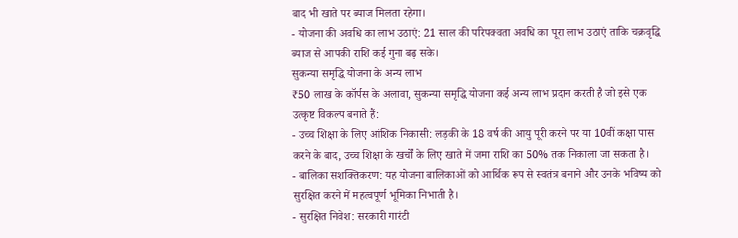बाद भी खाते पर ब्याज मिलता रहेगा।
- योजना की अवधि का लाभ उठाएं: 21 साल की परिपक्वता अवधि का पूरा लाभ उठाएं ताकि चक्रवृद्धि ब्याज से आपकी राशि कई गुना बढ़ सके।
सुकन्या समृद्धि योजना के अन्य लाभ
₹50 लाख के कॉर्पस के अलावा, सुकन्या समृद्धि योजना कई अन्य लाभ प्रदान करती है जो इसे एक उत्कृष्ट विकल्प बनाते हैं:
- उच्च शिक्षा के लिए आंशिक निकासी: लड़की के 18 वर्ष की आयु पूरी करने पर या 10वीं कक्षा पास करने के बाद, उच्च शिक्षा के खर्चों के लिए खाते में जमा राशि का 50% तक निकाला जा सकता है।
- बालिका सशक्तिकरण: यह योजना बालिकाओं को आर्थिक रूप से स्वतंत्र बनाने और उनके भविष्य को सुरक्षित करने में महत्वपूर्ण भूमिका निभाती है।
- सुरक्षित निवेश: सरकारी गारंटी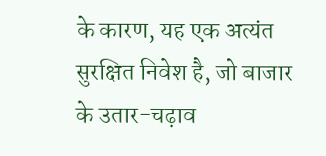के कारण, यह एक अत्यंत सुरक्षित निवेश है, जो बाजार के उतार-चढ़ाव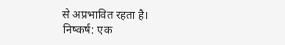से अप्रभावित रहता है।
निष्कर्ष: एक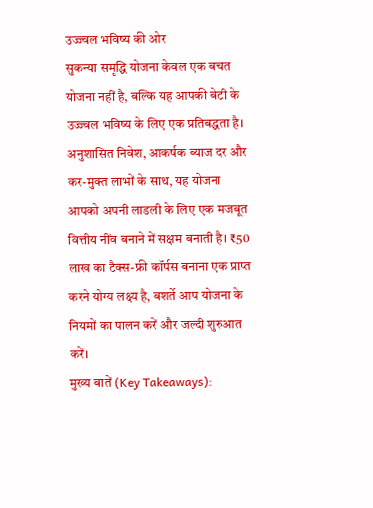उज्ज्वल भविष्य की ओर
सुकन्या समृद्धि योजना केवल एक बचत योजना नहीं है, बल्कि यह आपकी बेटी के उज्ज्वल भविष्य के लिए एक प्रतिबद्धता है। अनुशासित निवेश, आकर्षक ब्याज दर और कर-मुक्त लाभों के साथ, यह योजना आपको अपनी लाडली के लिए एक मजबूत वित्तीय नींव बनाने में सक्षम बनाती है। ₹50 लाख का टैक्स-फ्री कॉर्पस बनाना एक प्राप्त करने योग्य लक्ष्य है, बशर्ते आप योजना के नियमों का पालन करें और जल्दी शुरुआत करें।
मुख्य बातें (Key Takeaways):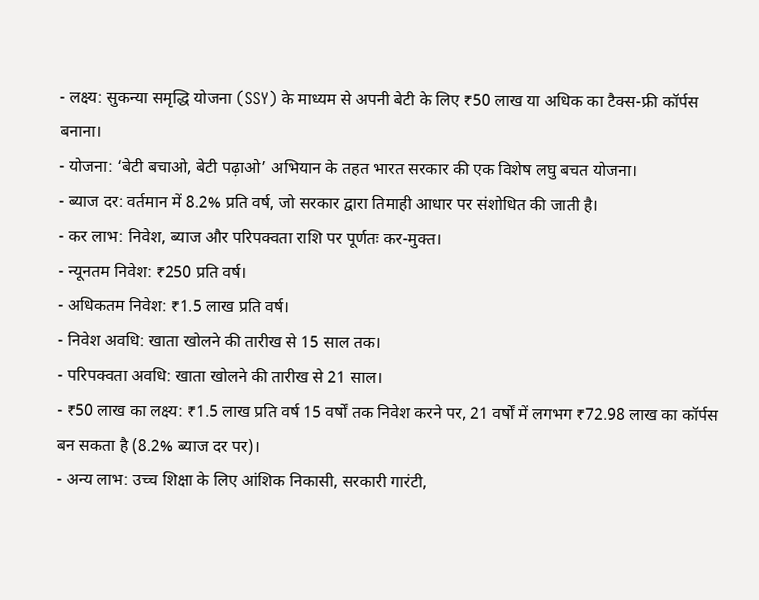- लक्ष्य: सुकन्या समृद्धि योजना (SSY) के माध्यम से अपनी बेटी के लिए ₹50 लाख या अधिक का टैक्स-फ्री कॉर्पस बनाना।
- योजना: ‘बेटी बचाओ, बेटी पढ़ाओ’ अभियान के तहत भारत सरकार की एक विशेष लघु बचत योजना।
- ब्याज दर: वर्तमान में 8.2% प्रति वर्ष, जो सरकार द्वारा तिमाही आधार पर संशोधित की जाती है।
- कर लाभ: निवेश, ब्याज और परिपक्वता राशि पर पूर्णतः कर-मुक्त।
- न्यूनतम निवेश: ₹250 प्रति वर्ष।
- अधिकतम निवेश: ₹1.5 लाख प्रति वर्ष।
- निवेश अवधि: खाता खोलने की तारीख से 15 साल तक।
- परिपक्वता अवधि: खाता खोलने की तारीख से 21 साल।
- ₹50 लाख का लक्ष्य: ₹1.5 लाख प्रति वर्ष 15 वर्षों तक निवेश करने पर, 21 वर्षों में लगभग ₹72.98 लाख का कॉर्पस बन सकता है (8.2% ब्याज दर पर)।
- अन्य लाभ: उच्च शिक्षा के लिए आंशिक निकासी, सरकारी गारंटी,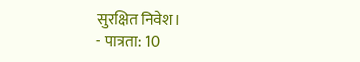सुरक्षित निवेश।
- पात्रता: 10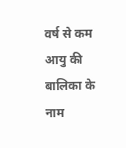वर्ष से कम आयु की बालिका के नाम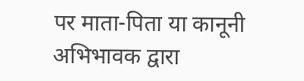पर माता-पिता या कानूनी अभिभावक द्वारा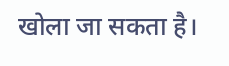खोला जा सकता है।